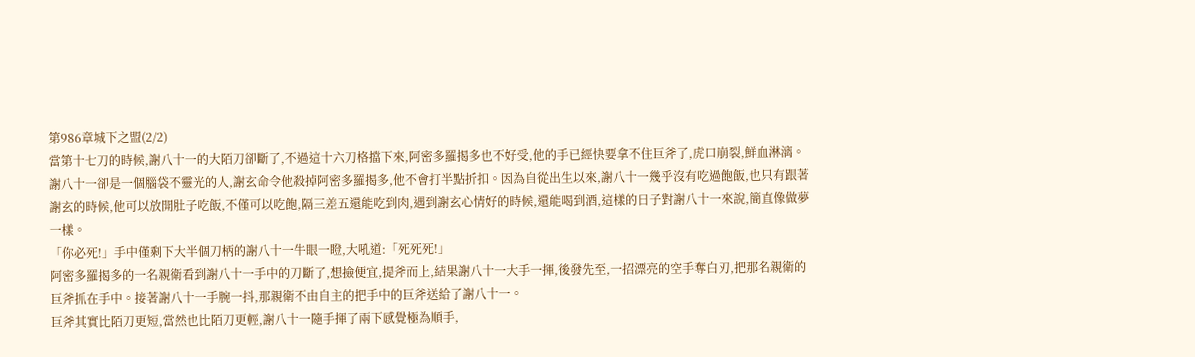第986章城下之盟(2/2)
當第十七刀的時候,謝八十一的大陌刀卻斷了,不過這十六刀格擋下來,阿密多羅揭多也不好受,他的手已經快要拿不住巨斧了,虎口崩裂,鮮血淋漓。
謝八十一卻是一個腦袋不靈光的人,謝玄命令他殺掉阿密多羅揭多,他不會打半點折扣。因為自從出生以來,謝八十一幾乎沒有吃過飽飯,也只有跟著謝玄的時候,他可以放開肚子吃飯,不僅可以吃飽,隔三差五還能吃到肉,遇到謝玄心情好的時候,還能喝到酒,這樣的日子對謝八十一來說,簡直像做夢一樣。
「你必死!」手中僅剩下大半個刀柄的謝八十一牛眼一瞪,大吼道:「死死死!」
阿密多羅揭多的一名親衛看到謝八十一手中的刀斷了,想撿便宜,提斧而上,結果謝八十一大手一揮,後發先至,一招漂亮的空手奪白刃,把那名親衛的巨斧抓在手中。接著謝八十一手腕一抖,那親衛不由自主的把手中的巨斧送給了謝八十一。
巨斧其實比陌刀更短,當然也比陌刀更輕,謝八十一隨手揮了兩下感覺極為順手,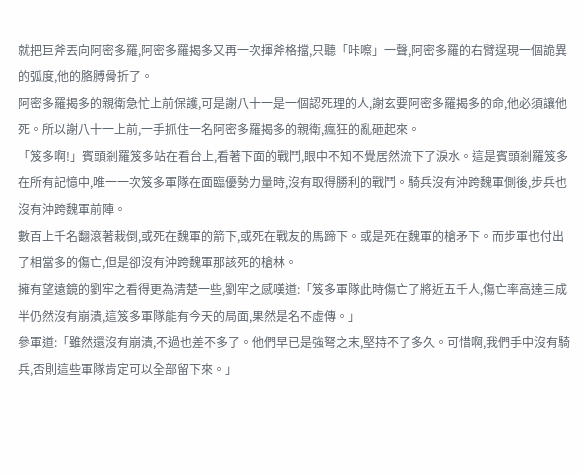就把巨斧丟向阿密多羅,阿密多羅揭多又再一次揮斧格擋,只聽「咔嚓」一聲,阿密多羅的右臂逞現一個詭異的弧度,他的胳膊骨折了。
阿密多羅揭多的親衛急忙上前保護,可是謝八十一是一個認死理的人,謝玄要阿密多羅揭多的命,他必須讓他死。所以謝八十一上前,一手抓住一名阿密多羅揭多的親衛,瘋狂的亂砸起來。
「笈多啊!」賓頭剎羅笈多站在看台上,看著下面的戰鬥,眼中不知不覺居然流下了淚水。這是賓頭剎羅笈多在所有記憶中,唯一一次笈多軍隊在面臨優勢力量時,沒有取得勝利的戰鬥。騎兵沒有沖跨魏軍側後,步兵也沒有沖跨魏軍前陣。
數百上千名翻滾著栽倒,或死在魏軍的箭下,或死在戰友的馬蹄下。或是死在魏軍的槍矛下。而步軍也付出了相當多的傷亡,但是卻沒有沖跨魏軍那該死的槍林。
擁有望遠鏡的劉牢之看得更為清楚一些,劉牢之感嘆道:「笈多軍隊此時傷亡了將近五千人,傷亡率高達三成半仍然沒有崩潰,這笈多軍隊能有今天的局面,果然是名不虛傳。」
參軍道:「雖然還沒有崩潰,不過也差不多了。他們早已是強弩之末,堅持不了多久。可惜啊,我們手中沒有騎兵,否則這些軍隊肯定可以全部留下來。」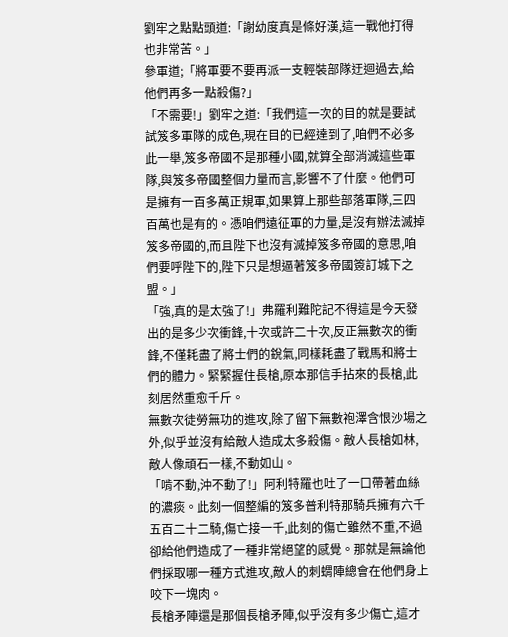劉牢之點點頭道:「謝幼度真是條好漢,這一戰他打得也非常苦。」
參軍道;「將軍要不要再派一支輕裝部隊迂迴過去,給他們再多一點殺傷?」
「不需要!」劉牢之道:「我們這一次的目的就是要試試笈多軍隊的成色,現在目的已經達到了,咱們不必多此一舉,笈多帝國不是那種小國,就算全部消滅這些軍隊,與笈多帝國整個力量而言,影響不了什麼。他們可是擁有一百多萬正規軍,如果算上那些部落軍隊,三四百萬也是有的。憑咱們遠征軍的力量,是沒有辦法滅掉笈多帝國的,而且陛下也沒有滅掉笈多帝國的意思,咱們要呼陛下的,陛下只是想逼著笈多帝國簽訂城下之盟。」
「強,真的是太強了!」弗羅利難陀記不得這是今天發出的是多少次衝鋒,十次或許二十次,反正無數次的衝鋒,不僅耗盡了將士們的銳氣,同樣耗盡了戰馬和將士們的體力。緊緊握住長槍,原本那信手拈來的長槍,此刻居然重愈千斤。
無數次徒勞無功的進攻,除了留下無數袍澤含恨沙場之外,似乎並沒有給敵人造成太多殺傷。敵人長槍如林,敵人像頑石一樣,不動如山。
「啃不動,沖不動了!」阿利特羅也吐了一口帶著血絲的濃痰。此刻一個整編的笈多普利特那騎兵擁有六千五百二十二騎,傷亡接一千,此刻的傷亡雖然不重,不過卻給他們造成了一種非常絕望的感覺。那就是無論他們採取哪一種方式進攻,敵人的刺蝟陣總會在他們身上咬下一塊肉。
長槍矛陣還是那個長槍矛陣,似乎沒有多少傷亡,這才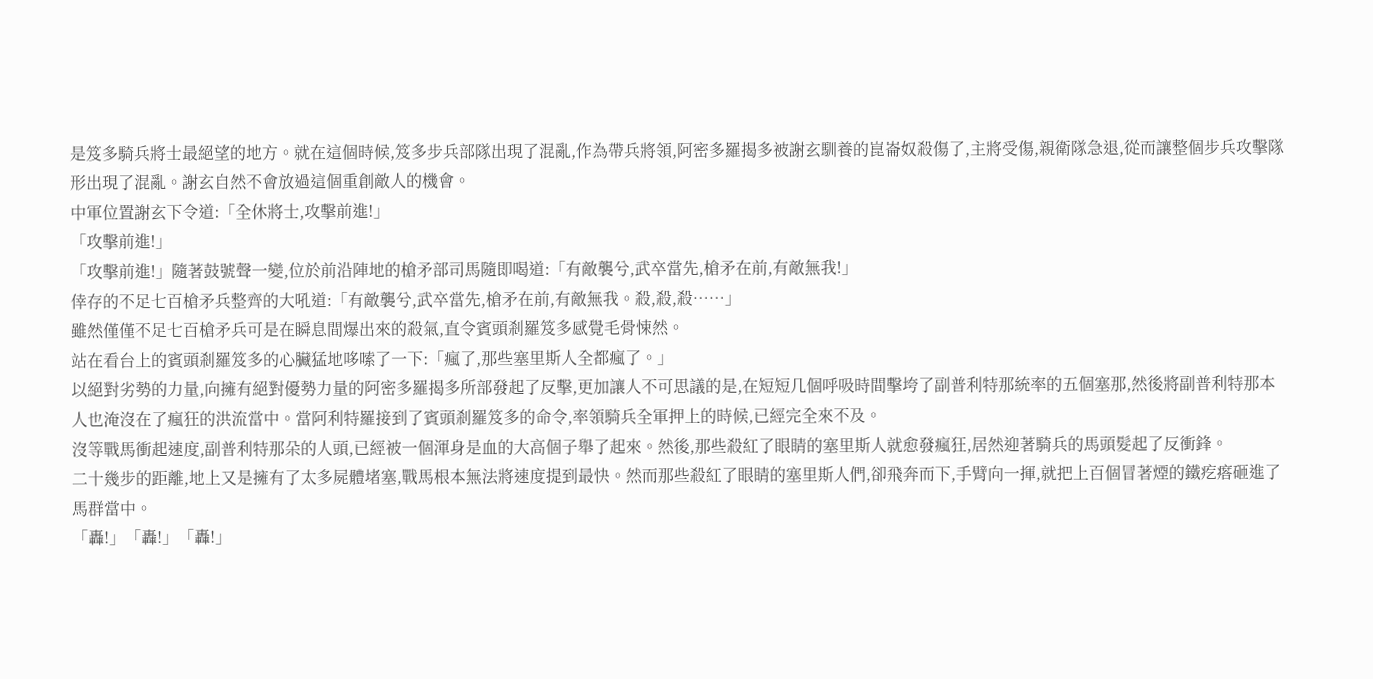是笈多騎兵將士最絕望的地方。就在這個時候,笈多步兵部隊出現了混亂,作為帶兵將領,阿密多羅揭多被謝玄馴養的崑崙奴殺傷了,主將受傷,親衛隊急退,從而讓整個步兵攻擊隊形出現了混亂。謝玄自然不會放過這個重創敵人的機會。
中軍位置謝玄下令道:「全休將士,攻擊前進!」
「攻擊前進!」
「攻擊前進!」隨著鼓號聲一變,位於前沿陣地的槍矛部司馬隨即喝道:「有敵襲兮,武卒當先,槍矛在前,有敵無我!」
倖存的不足七百槍矛兵整齊的大吼道:「有敵襲兮,武卒當先,槍矛在前,有敵無我。殺,殺,殺……」
雖然僅僅不足七百槍矛兵可是在瞬息間爆出來的殺氣,直令賓頭剎羅笈多感覺毛骨悚然。
站在看台上的賓頭剎羅笈多的心臟猛地哆嗦了一下:「瘋了,那些塞里斯人全都瘋了。」
以絕對劣勢的力量,向擁有絕對優勢力量的阿密多羅揭多所部發起了反擊,更加讓人不可思議的是,在短短几個呼吸時間擊垮了副普利特那統率的五個塞那,然後將副普利特那本人也淹沒在了瘋狂的洪流當中。當阿利特羅接到了賓頭剎羅笈多的命令,率領騎兵全軍押上的時候,已經完全來不及。
沒等戰馬衝起速度,副普利特那朵的人頭,已經被一個渾身是血的大高個子舉了起來。然後,那些殺紅了眼睛的塞里斯人就愈發瘋狂,居然迎著騎兵的馬頭髮起了反衝鋒。
二十幾步的距離,地上又是擁有了太多屍體堵塞,戰馬根本無法將速度提到最快。然而那些殺紅了眼睛的塞里斯人們,卻飛奔而下,手臂向一揮,就把上百個冒著煙的鐵疙瘩砸進了馬群當中。
「轟!」「轟!」「轟!」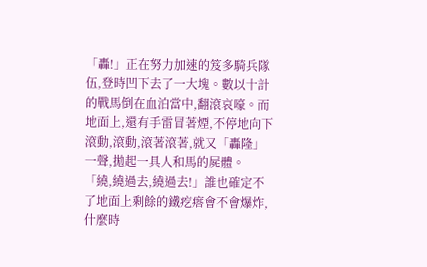「轟!」正在努力加速的笈多騎兵隊伍,登時凹下去了一大塊。數以十計的戰馬倒在血泊當中,翻滾哀嚎。而地面上,還有手雷冒著煙,不停地向下滾動,滾動,滾著滾著,就又「轟隆」一聲,拋起一具人和馬的屍體。
「繞,繞過去,繞過去!」誰也確定不了地面上剩餘的鐵疙瘩會不會爆炸,什麼時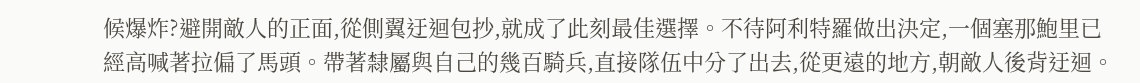候爆炸?避開敵人的正面,從側翼迂迴包抄,就成了此刻最佳選擇。不待阿利特羅做出決定,一個塞那鮑里已經高喊著拉偏了馬頭。帶著隸屬與自己的幾百騎兵,直接隊伍中分了出去,從更遠的地方,朝敵人後背迂迴。